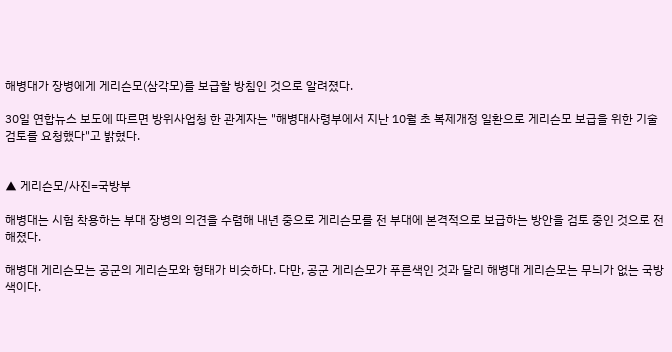해병대가 장병에게 게리슨모(삼각모)를 보급할 방침인 것으로 알려졌다.

30일 연합뉴스 보도에 따르면 방위사업청 한 관계자는 "해병대사령부에서 지난 10월 초 복제개정 일환으로 게리슨모 보급을 위한 기술 검토를 요청했다"고 밝혔다.


▲ 게리슨모/사진=국방부

해병대는 시험 착용하는 부대 장병의 의견을 수렴해 내년 중으로 게리슨모를 전 부대에 본격적으로 보급하는 방안을 검토 중인 것으로 전해졌다.

해병대 게리슨모는 공군의 게리슨모와 형태가 비슷하다. 다만, 공군 게리슨모가 푸른색인 것과 달리 해병대 게리슨모는 무늬가 없는 국방색이다.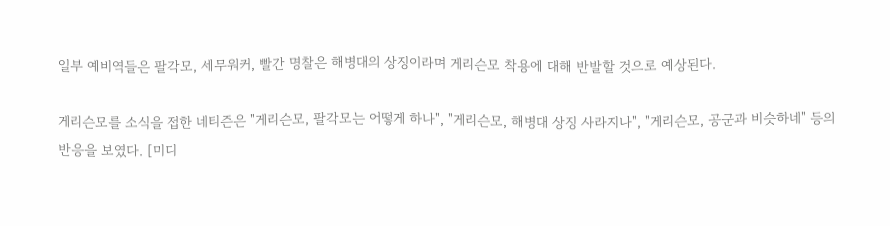일부 예비역들은 팔각모, 세무워커, 빨간 명찰은 해병대의 상징이라며 게리슨모 착용에 대해 반발할 것으로 예상된다.

게리슨모를 소식을 접한 네티즌은 "게리슨모, 팔각모는 어떻게 하나", "게리슨모, 해병대 상징 사라지나", "게리슨모, 공군과 비슷하네" 등의 반응을 보였다. [미디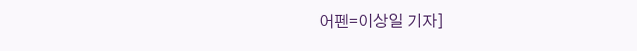어펜=이상일 기자]